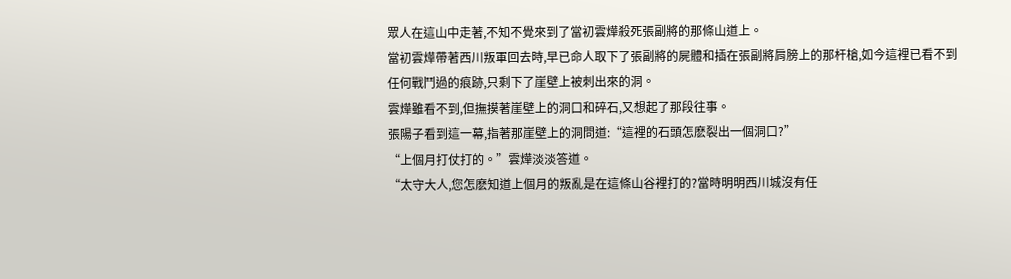眾人在這山中走著,不知不覺來到了當初雲燁殺死張副將的那條山道上。
當初雲燁帶著西川叛軍回去時,早已命人取下了張副將的屍體和插在張副將肩膀上的那杆槍,如今這裡已看不到任何戰鬥過的痕跡,只剩下了崖壁上被刺出來的洞。
雲燁雖看不到,但撫摸著崖壁上的洞口和碎石,又想起了那段往事。
張陽子看到這一幕,指著那崖壁上的洞問道:“這裡的石頭怎麽裂出一個洞口?”
“上個月打仗打的。”雲燁淡淡答道。
“太守大人,您怎麽知道上個月的叛亂是在這條山谷裡打的?當時明明西川城沒有任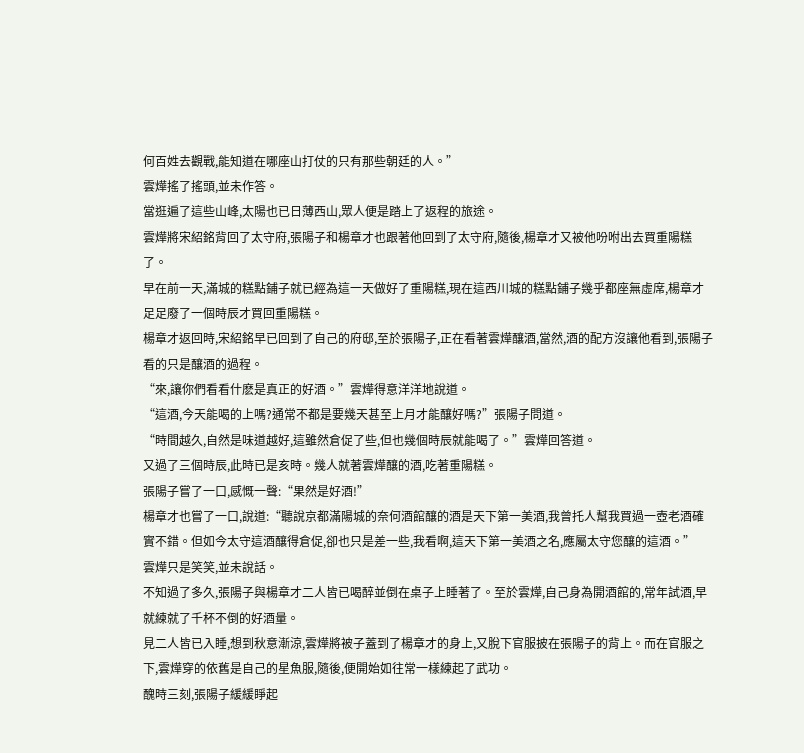何百姓去觀戰,能知道在哪座山打仗的只有那些朝廷的人。”
雲燁搖了搖頭,並未作答。
當逛遍了這些山峰,太陽也已日薄西山,眾人便是踏上了返程的旅途。
雲燁將宋紹銘背回了太守府,張陽子和楊章才也跟著他回到了太守府,隨後,楊章才又被他吩咐出去買重陽糕了。
早在前一天,滿城的糕點鋪子就已經為這一天做好了重陽糕,現在這西川城的糕點鋪子幾乎都座無虛席,楊章才足足廢了一個時辰才買回重陽糕。
楊章才返回時,宋紹銘早已回到了自己的府邸,至於張陽子,正在看著雲燁釀酒,當然,酒的配方沒讓他看到,張陽子看的只是釀酒的過程。
“來,讓你們看看什麽是真正的好酒。”雲燁得意洋洋地說道。
“這酒,今天能喝的上嗎?通常不都是要幾天甚至上月才能釀好嗎?”張陽子問道。
“時間越久,自然是味道越好,這雖然倉促了些,但也幾個時辰就能喝了。”雲燁回答道。
又過了三個時辰,此時已是亥時。幾人就著雲燁釀的酒,吃著重陽糕。
張陽子嘗了一口,感慨一聲:“果然是好酒!”
楊章才也嘗了一口,說道:“聽說京都滿陽城的奈何酒館釀的酒是天下第一美酒,我曾托人幫我買過一壺老酒確實不錯。但如今太守這酒釀得倉促,卻也只是差一些,我看啊,這天下第一美酒之名,應屬太守您釀的這酒。”
雲燁只是笑笑,並未說話。
不知過了多久,張陽子與楊章才二人皆已喝醉並倒在桌子上睡著了。至於雲燁,自己身為開酒館的,常年試酒,早就練就了千杯不倒的好酒量。
見二人皆已入睡,想到秋意漸涼,雲燁將被子蓋到了楊章才的身上,又脫下官服披在張陽子的背上。而在官服之下,雲燁穿的依舊是自己的星魚服,隨後,便開始如往常一樣練起了武功。
醜時三刻,張陽子緩緩睜起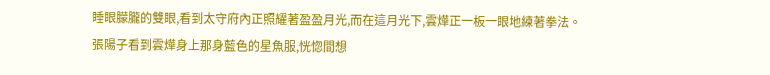睡眼朦朧的雙眼,看到太守府內正照耀著盈盈月光,而在這月光下,雲燁正一板一眼地練著拳法。
張陽子看到雲燁身上那身藍色的星魚服,恍惚間想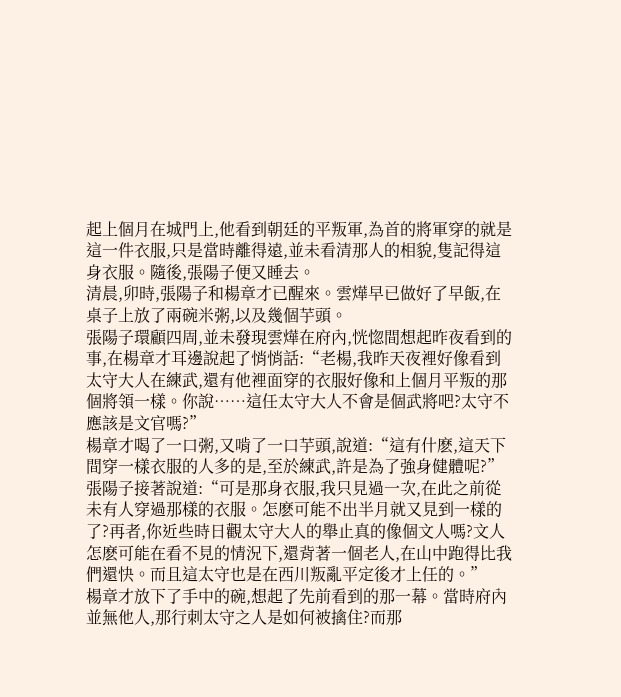起上個月在城門上,他看到朝廷的平叛軍,為首的將軍穿的就是這一件衣服,只是當時離得遠,並未看清那人的相貌,隻記得這身衣服。隨後,張陽子便又睡去。
清晨,卯時,張陽子和楊章才已醒來。雲燁早已做好了早飯,在桌子上放了兩碗米粥,以及幾個芋頭。
張陽子環顧四周,並未發現雲燁在府內,恍惚間想起昨夜看到的事,在楊章才耳邊說起了悄悄話:“老楊,我昨天夜裡好像看到太守大人在練武,還有他裡面穿的衣服好像和上個月平叛的那個將領一樣。你說……這任太守大人不會是個武將吧?太守不應該是文官嗎?”
楊章才喝了一口粥,又啃了一口芋頭,說道:“這有什麽,這天下間穿一樣衣服的人多的是,至於練武,許是為了強身健體呢?”
張陽子接著說道:“可是那身衣服,我只見過一次,在此之前從未有人穿過那樣的衣服。怎麽可能不出半月就又見到一樣的了?再者,你近些時日觀太守大人的舉止真的像個文人嗎?文人怎麽可能在看不見的情況下,還背著一個老人,在山中跑得比我們還快。而且這太守也是在西川叛亂平定後才上任的。”
楊章才放下了手中的碗,想起了先前看到的那一幕。當時府內並無他人,那行刺太守之人是如何被擒住?而那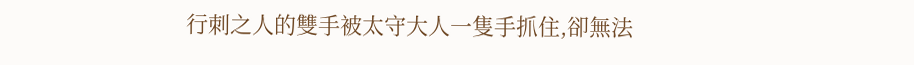行刺之人的雙手被太守大人一隻手抓住,卻無法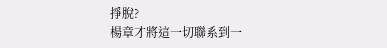掙脫?
楊章才將這一切聯系到一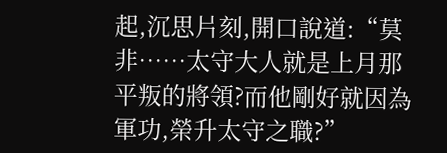起,沉思片刻,開口說道:“莫非……太守大人就是上月那平叛的將領?而他剛好就因為軍功,榮升太守之職?”